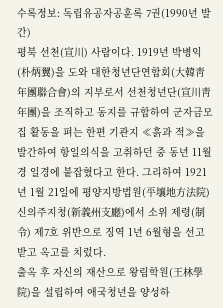수록정보: 독립유공자공훈록 7권(1990년 발간)
평북 선천(宣川) 사람이다. 1919년 박병익(朴炳翼)을 도와 대한청년단연합회(大韓靑年團聯合會)의 지부로서 선천청년단(宣川靑年團)을 조직하고 동지를 규합하여 군자금모집 활동을 펴는 한편 기관지 ≪흙과 적≫을 발간하여 항일의식을 고취하던 중 동년 11월경 일경에 붙잡혔다고 한다. 그리하여 1921년 1월 21일에 평양지방법원(平壤地方法院) 신의주지청(新義州支廳)에서 소위 제령(制令) 제7호 위반으로 징역 1년 6월형을 선고받고 옥고를 치렀다.
출옥 후 자신의 재산으로 왕림학원(王林學院)을 설립하여 애국청년을 양성하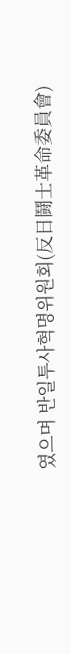였으며 반일투사혁명위원회(反日鬪士革命委員會)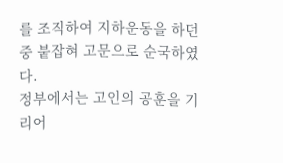를 조직하여 지하운동을 하던 중 붙잡혀 고문으로 순국하였다.
정부에서는 고인의 공훈을 기리어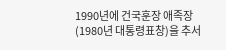1990년에 건국훈장 애족장(1980년 대통령표창)을 추서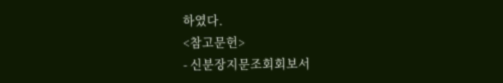하였다.
<참고문헌>
- 신분장지문조회회보서